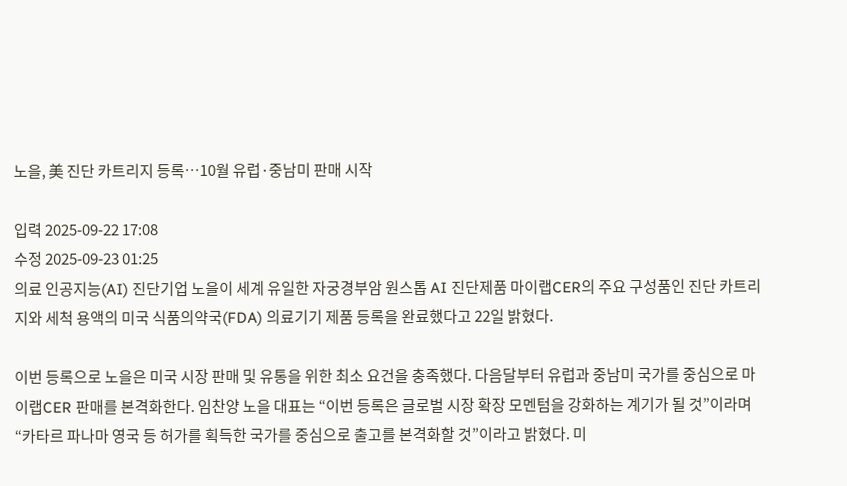노을, 美 진단 카트리지 등록…10월 유럽·중남미 판매 시작

입력 2025-09-22 17:08
수정 2025-09-23 01:25
의료 인공지능(AI) 진단기업 노을이 세계 유일한 자궁경부암 원스톱 AI 진단제품 마이랩CER의 주요 구성품인 진단 카트리지와 세척 용액의 미국 식품의약국(FDA) 의료기기 제품 등록을 완료했다고 22일 밝혔다.

이번 등록으로 노을은 미국 시장 판매 및 유통을 위한 최소 요건을 충족했다. 다음달부터 유럽과 중남미 국가를 중심으로 마이랩CER 판매를 본격화한다. 임찬양 노을 대표는 “이번 등록은 글로벌 시장 확장 모멘텀을 강화하는 계기가 될 것”이라며 “카타르 파나마 영국 등 허가를 획득한 국가를 중심으로 출고를 본격화할 것”이라고 밝혔다. 미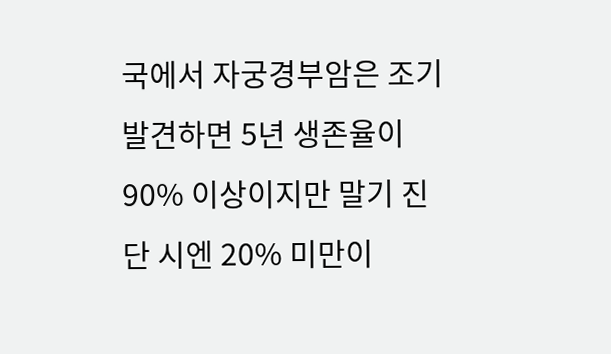국에서 자궁경부암은 조기 발견하면 5년 생존율이 90% 이상이지만 말기 진단 시엔 20% 미만이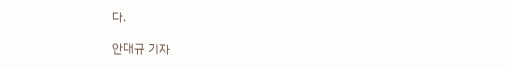다.

안대규 기자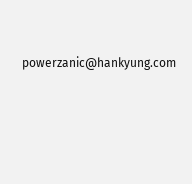powerzanic@hankyung.com